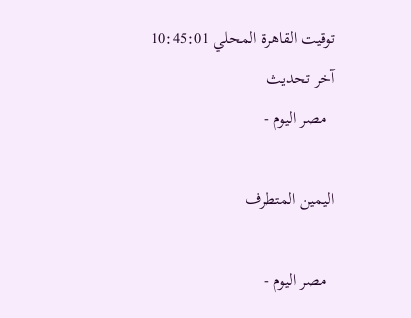توقيت القاهرة المحلي 10:45:01 آخر تحديث
  مصر اليوم -

اليمين المتطرف

  مصر اليوم -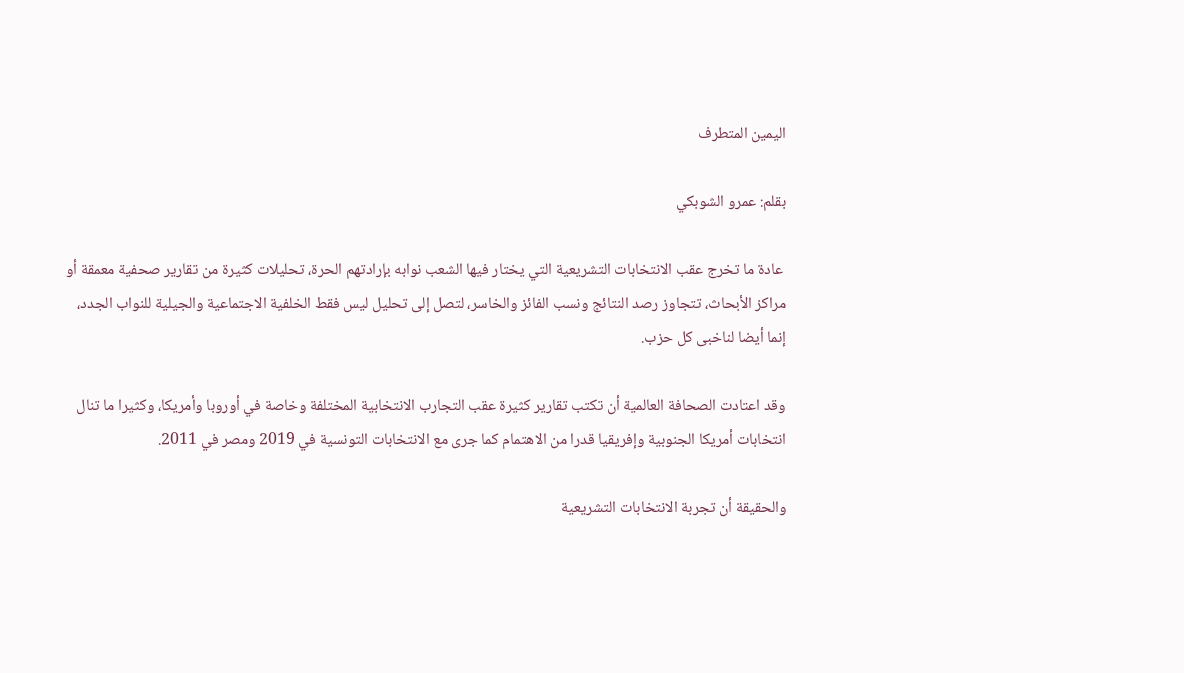اليمين المتطرف

بقلم: عمرو الشوبكي

 عادة ما تخرج عقب الانتخابات التشريعية التي يختار فيها الشعب نوابه بإرادتهم الحرة، تحليلات كثيرة من تقارير صحفية معمقة أو مراكز الأبحاث، تتجاوز رصد النتائج ونسب الفائز والخاسر، لتصل إلى تحليل ليس فقط الخلفية الاجتماعية والجيلية للنواب الجدد، إنما أيضا لناخبى كل حزب.

وقد اعتادت الصحافة العالمية أن تكتب تقارير كثيرة عقب التجارب الانتخابية المختلفة وخاصة في أوروبا وأمريكا، وكثيرا ما تنال انتخابات أمريكا الجنوبية وإفريقيا قدرا من الاهتمام كما جرى مع الانتخابات التونسية في 2019 ومصر في 2011.

والحقيقة أن تجربة الانتخابات التشريعية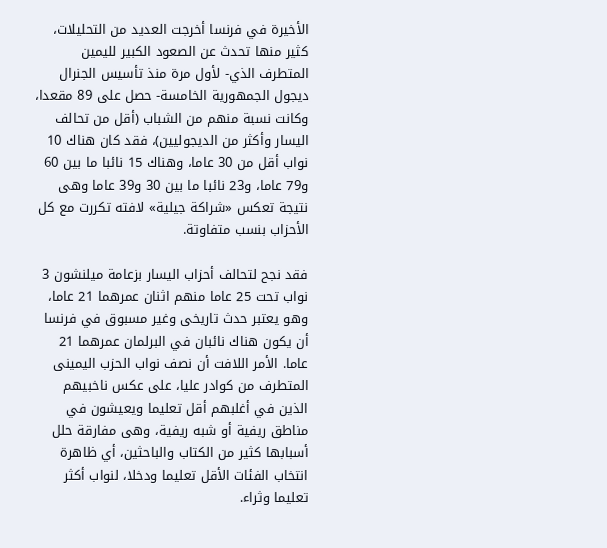الأخيرة في فرنسا أخرجت العديد من التحليلات، كثير منها تحدث عن الصعود الكبير لليمين المتطرف الذي- لأول مرة منذ تأسيس الجنرال ديجول الجمهورية الخامسة- حصل على 89 مقعدا، وكانت نسبة منهم من الشباب (أقل من تحالف اليسار وأكثر من الديجوليين)، فقد كان هناك 10 نواب أقل من 30 عاما، وهناك 15 نائبا ما بين 60 و79 عاما، و23 نائبا ما بين 30 و39 عاما وهى نتيجة تعكس «شراكة جيلية» لافته تكررت مع كل الأحزاب بنسب متفاوتة.

فقد نجح لتحالف أحزاب اليسار بزعامة ميلنشون 3 نواب تحت 25 عاما منهم اثنان عمرهما 21 عاما، وهو يعتبر حدث تاريخى وغير مسبوق في فرنسا أن يكون هناك نائبان في البرلمان عمرهما 21 عاما. الأمر اللافت أن نصف نواب الحزب اليمينى المتطرف من كوادر عليا، على عكس ناخبيهم الذين في أغلبهم أقل تعليما ويعيشون في مناطق ريفية أو شبه ريفية، وهى مفارقة حلل أسبابها كثير من الكتاب والباحثين، أي ظاهرة انتخاب الفئات الأقل تعليما ودخلا، لنواب أكثر تعليما وثراء.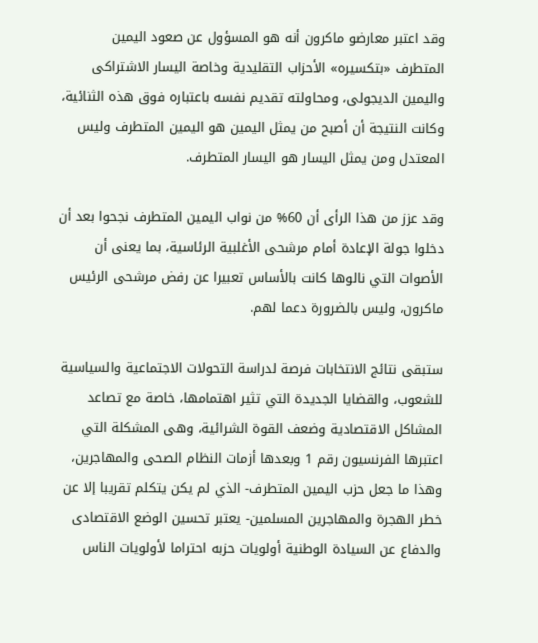وقد اعتبر معارضو ماكرون أنه هو المسؤول عن صعود اليمين المتطرف «بتكسيره» الأحزاب التقليدية وخاصة اليسار الاشتراكى واليمين الديجولى، ومحاولته تقديم نفسه باعتباره فوق هذه الثنائية، وكانت النتيجة أن أصبح من يمثل اليمين هو اليمين المتطرف وليس المعتدل ومن يمثل اليسار هو اليسار المتطرف.

وقد عزز من هذا الرأى أن 60% من نواب اليمين المتطرف نجحوا بعد أن دخلوا جولة الإعادة أمام مرشحى الأغلبية الرئاسية، بما يعنى أن الأصوات التي نالوها كانت بالأساس تعبيرا عن رفض مرشحى الرئيس ماكرون، وليس بالضرورة دعما لهم.

ستبقى نتائج الانتخابات فرصة لدراسة التحولات الاجتماعية والسياسية للشعوب، والقضايا الجديدة التي تثير اهتمامها، خاصة مع تصاعد المشاكل الاقتصادية وضعف القوة الشرائية، وهى المشكلة التي اعتبرها الفرنسيون رقم 1 وبعدها أزمات النظام الصحى والمهاجرين، وهذا ما جعل حزب اليمين المتطرف- الذي لم يكن يتكلم تقريبا إلا عن خطر الهجرة والمهاجرين المسلمين- يعتبر تحسين الوضع الاقتصادى والدفاع عن السيادة الوطنية أولويات حزبه احتراما لأولويات الناس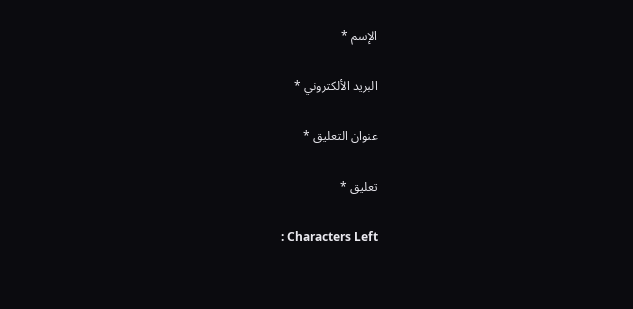الإسم *

البريد الألكتروني *

عنوان التعليق *

تعليق *

: Characters Left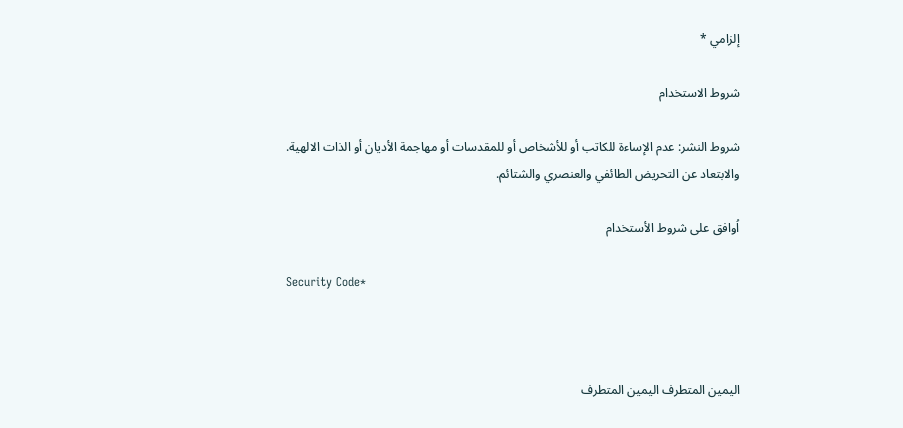إلزامي *

شروط الاستخدام

شروط النشر: عدم الإساءة للكاتب أو للأشخاص أو للمقدسات أو مهاجمة الأديان أو الذات الالهية. والابتعاد عن التحريض الطائفي والعنصري والشتائم.

اُوافق على شروط الأستخدام

Security Code*



اليمين المتطرف اليمين المتطرف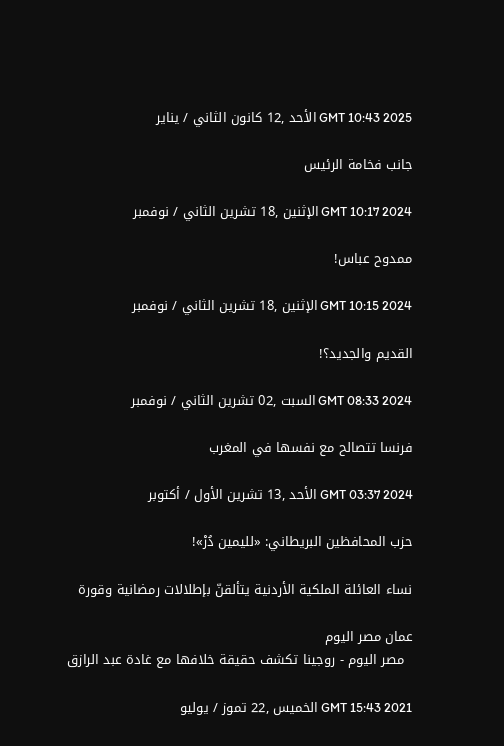GMT 10:43 2025 الأحد ,12 كانون الثاني / يناير

جانب فخامة الرئيس

GMT 10:17 2024 الإثنين ,18 تشرين الثاني / نوفمبر

ممدوح عباس!

GMT 10:15 2024 الإثنين ,18 تشرين الثاني / نوفمبر

القديم والجديد؟!

GMT 08:33 2024 السبت ,02 تشرين الثاني / نوفمبر

فرنسا تتصالح مع نفسها في المغرب

GMT 03:37 2024 الأحد ,13 تشرين الأول / أكتوبر

حزب المحافظين البريطاني: «لليمين دُرْ»!

نساء العائلة الملكية الأردنية يتألقنّ بإطلالات رمضانية وقورة

عمان مصر اليوم
  مصر اليوم - روجينا تكشف حقيقة خلافها مع غادة عبد الرازق

GMT 15:43 2021 الخميس ,22 تموز / يوليو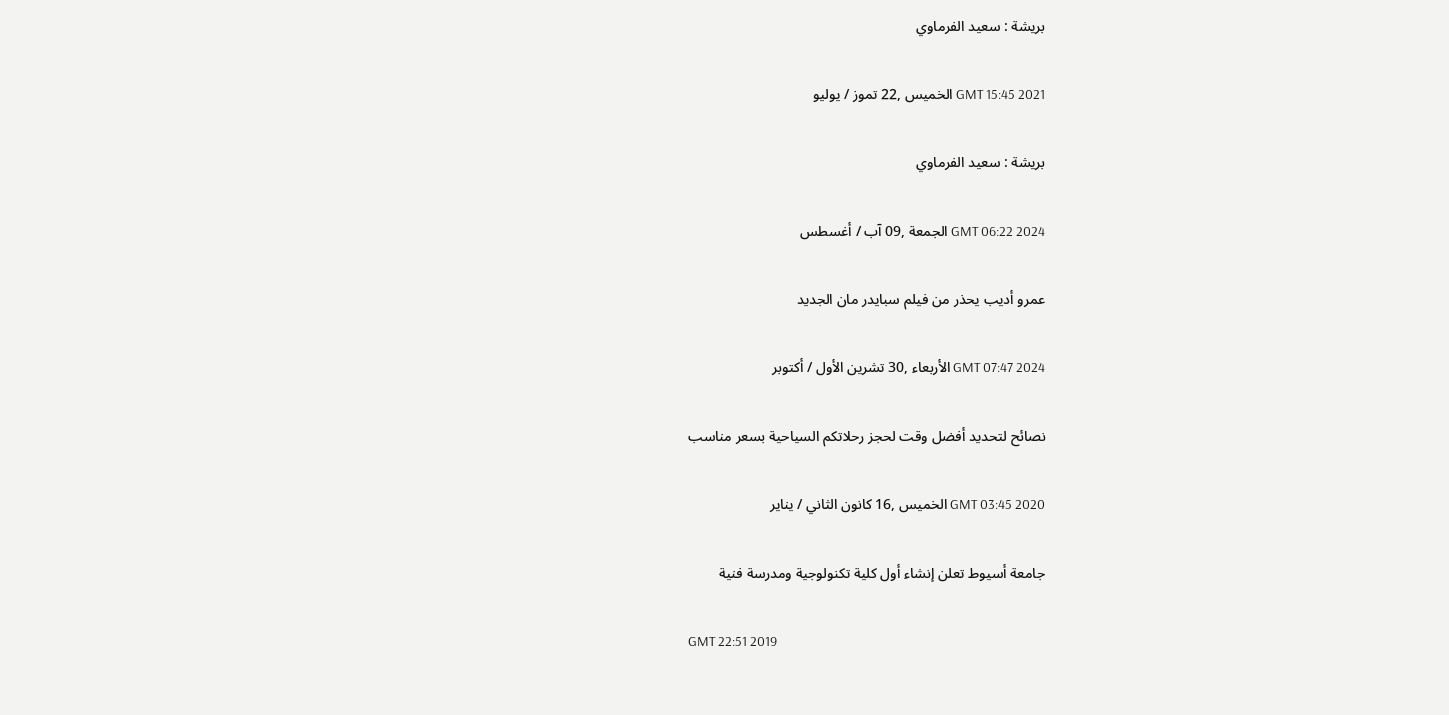بريشة : سعيد الفرماوي

GMT 15:45 2021 الخميس ,22 تموز / يوليو

بريشة : سعيد الفرماوي

GMT 06:22 2024 الجمعة ,09 آب / أغسطس

عمرو أديب يحذر من فيلم سبايدر مان الجديد

GMT 07:47 2024 الأربعاء ,30 تشرين الأول / أكتوبر

نصائح لتحديد أفضل وقت لحجز رحلاتكم السياحية بسعر مناسب

GMT 03:45 2020 الخميس ,16 كانون الثاني / يناير

جامعة أسيوط تعلن إنشاء أول كلية تكنولوجية ومدرسة فنية

GMT 22:51 2019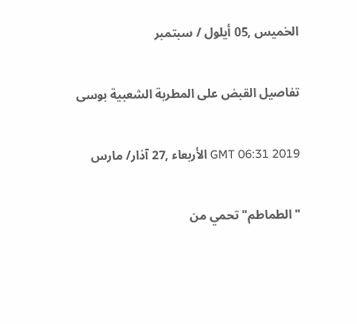الخميس ,05 أيلول / سبتمبر

تفاصيل القبض على المطربة الشعبية بوسى

GMT 06:31 2019 الأربعاء ,27 آذار/ مارس

"الطماطم" تحمي من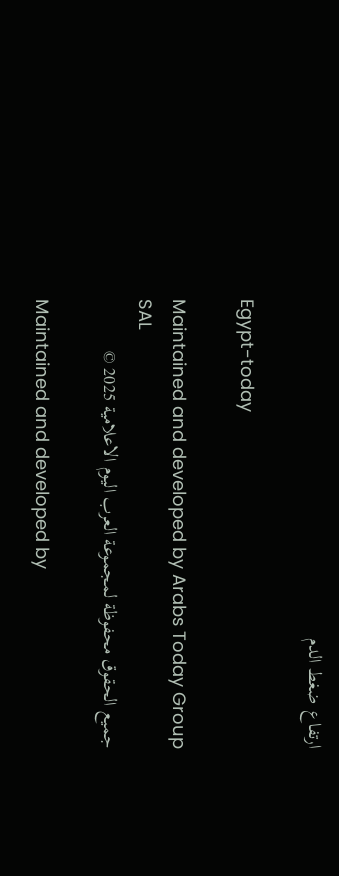ارتفاع ضغط الدم

Egypt-today

Maintained and developed by Arabs Today Group SAL
جميع الحقوق محفوظة لمجموعة العرب اليوم الاعلامية 2025 ©

Maintained and developed by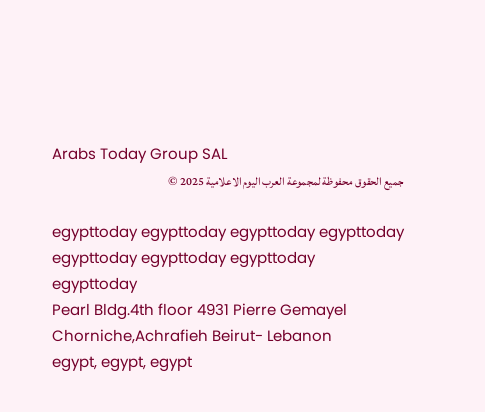Arabs Today Group SAL
جميع الحقوق محفوظة لمجموعة العرب اليوم الاعلامية 2025 ©

egypttoday egypttoday egypttoday egypttoday
egypttoday egypttoday egypttoday
egypttoday
Pearl Bldg.4th floor 4931 Pierre Gemayel Chorniche,Achrafieh Beirut- Lebanon
egypt, egypt, egypt